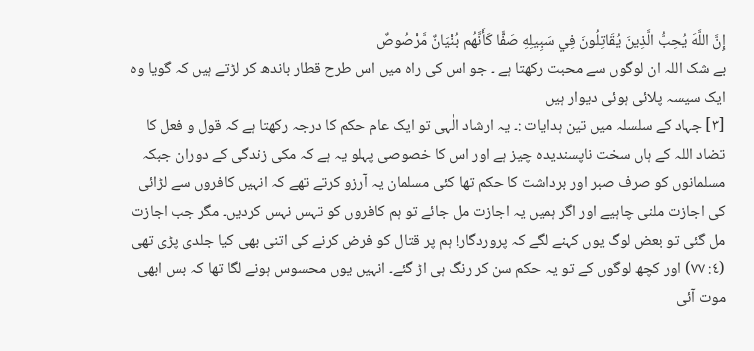إِنَّ اللَّهَ يُحِبُّ الَّذِينَ يُقَاتِلُونَ فِي سَبِيلِهِ صَفًّا كَأَنَّهُم بُنْيَانٌ مَّرْصُوصٌ
بے شک اللہ ان لوگوں سے محبت رکھتا ہے ۔ جو اس کی راہ میں اس طرح قطار باندھ کر لڑتے ہیں کہ گویا وہ ایک سیسہ پلائی ہوئی دیوار ہیں
[٣] جہاد کے سلسلہ میں تین ہدایات :۔ یہ ارشاد الٰہی تو ایک عام حکم کا درجہ رکھتا ہے کہ قول و فعل کا تضاد اللہ کے ہاں سخت ناپسندیدہ چیز ہے اور اس کا خصوصی پہلو یہ ہے کہ مکی زندگی کے دوران جبکہ مسلمانوں کو صرف صبر اور برداشت کا حکم تھا کئی مسلمان یہ آرزو کرتے تھے کہ انہیں کافروں سے لڑائی کی اجازت ملنی چاہیے اور اگر ہمیں یہ اجازت مل جائے تو ہم کافروں کو تہس نہس کردیں۔ مگر جب اجازت مل گئی تو بعض لوگ یوں کہنے لگے کہ پروردگار! ہم پر قتال کو فرض کرنے کی اتنی بھی کیا جلدی پڑی تھی (٤: ٧٧) اور کچھ لوگوں کے تو یہ حکم سن کر رنگ ہی اڑ گئے۔ انہیں یوں محسوس ہونے لگا تھا کہ بس ابھی موت آئی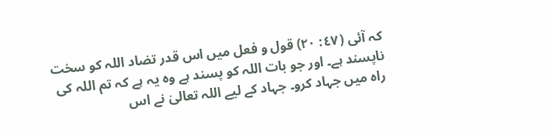کہ آئی (٤٧: ٢٠) قول و فعل میں اس قدر تضاد اللہ کو سخت ناپسند ہے۔ اور جو بات اللہ کو پسند ہے وہ یہ ہے کہ تم اللہ کی راہ میں جہاد کرو۔ جہاد کے لیے اللہ تعالیٰ نے اس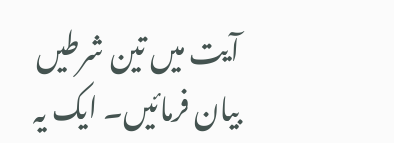آیت میں تین شرطیں بیان فرمائیں۔ ایک یہ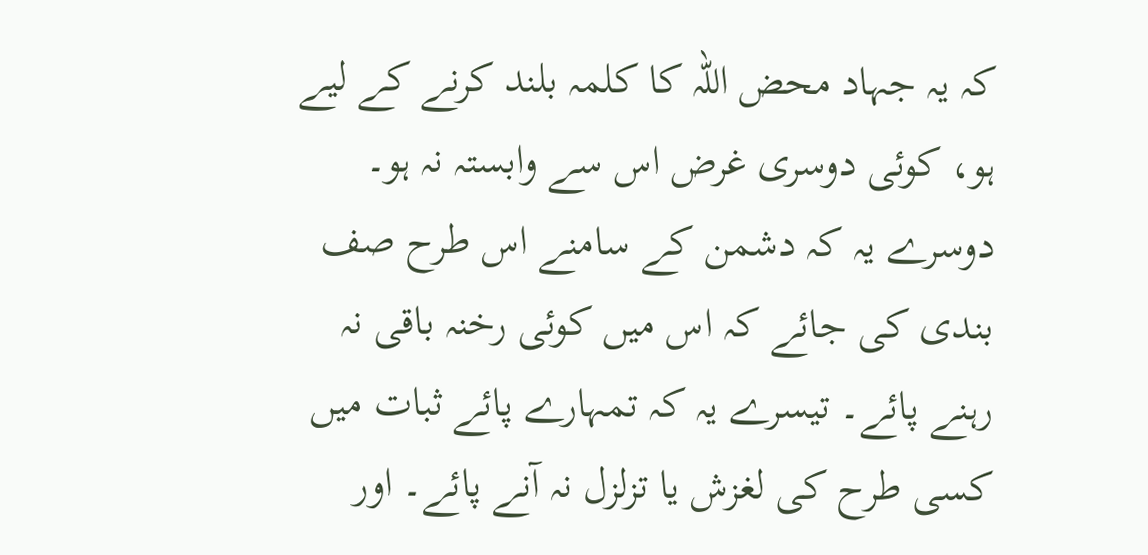کہ یہ جہاد محض اللہ کا کلمہ بلند کرنے کے لیے ہو، کوئی دوسری غرض اس سے وابستہ نہ ہو۔ دوسرے یہ کہ دشمن کے سامنے اس طرح صف بندی کی جائے کہ اس میں کوئی رخنہ باقی نہ رہنے پائے۔ تیسرے یہ کہ تمہارے پائے ثبات میں کسی طرح کی لغزش یا تزلزل نہ آنے پائے۔ اور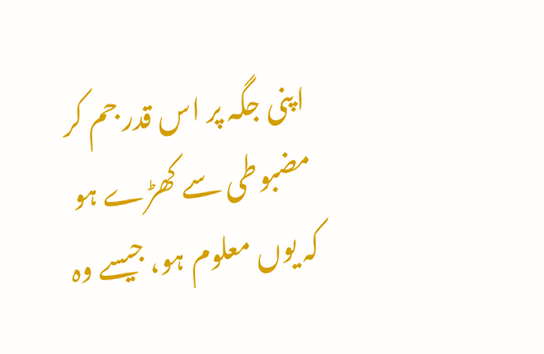اپنی جگہ پر اس قدر جم کر مضبوطی سے کھڑے ہو کہ یوں معلوم ہو، جیسے وہ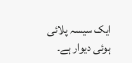ایک سیسہ پلائی ہوئی دیوار ہے۔